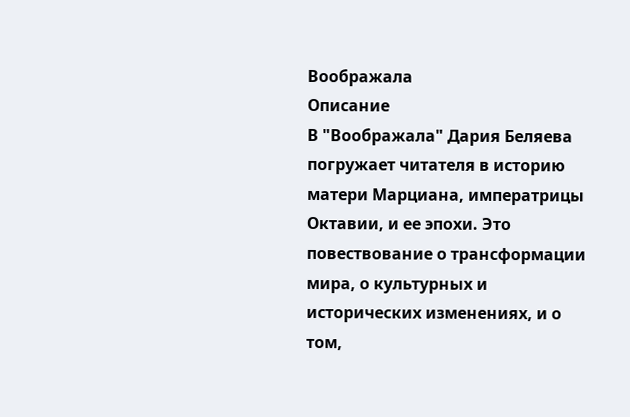Воображала
Описание
В "Воображала" Дария Беляева погружает читателя в историю матери Марциана, императрицы Октавии, и ее эпохи. Это повествование о трансформации мира, о культурных и исторических изменениях, и о том,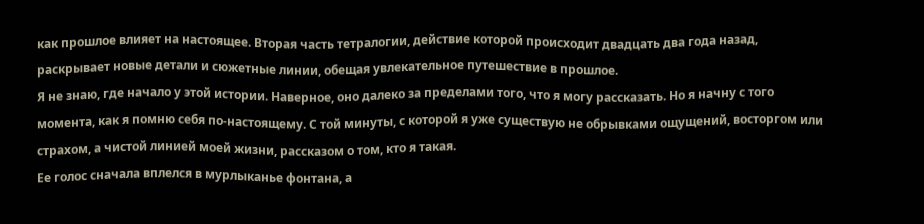как прошлое влияет на настоящее. Вторая часть тетралогии, действие которой происходит двадцать два года назад, раскрывает новые детали и сюжетные линии, обещая увлекательное путешествие в прошлое.
Я не знаю, где начало у этой истории. Наверное, оно далеко за пределами того, что я могу рассказать. Но я начну с того момента, как я помню себя по-настоящему. С той минуты, с которой я уже существую не обрывками ощущений, восторгом или страхом, а чистой линией моей жизни, рассказом о том, кто я такая.
Ее голос сначала вплелся в мурлыканье фонтана, а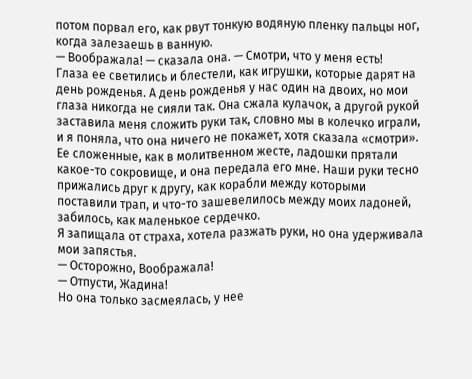потом порвал его, как рвут тонкую водяную пленку пальцы ног, когда залезаешь в ванную.
— Воображала! — сказала она. — Смотри, что у меня есть!
Глаза ее светились и блестели, как игрушки, которые дарят на день рожденья. А день рожденья у нас один на двоих, но мои глаза никогда не сияли так. Она сжала кулачок, а другой рукой заставила меня сложить руки так, словно мы в колечко играли, и я поняла, что она ничего не покажет, хотя сказала «смотри». Ее сложенные, как в молитвенном жесте, ладошки прятали какое-то сокровище, и она передала его мне. Наши руки тесно прижались друг к другу, как корабли между которыми поставили трап, и что-то зашевелилось между моих ладоней, забилось, как маленькое сердечко.
Я запищала от страха, хотела разжать руки, но она удерживала мои запястья.
— Осторожно, Воображала!
— Отпусти, Жадина!
Но она только засмеялась, у нее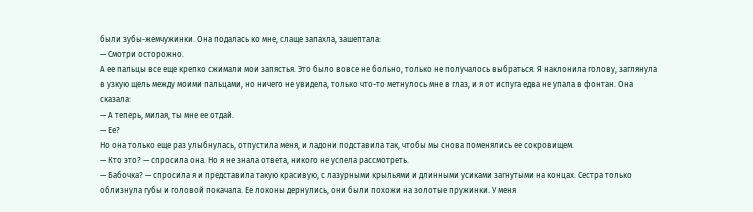были зубы-жемчужинки. Она подалась ко мне, слаще запахла, зашептала:
— Смотри осторожно.
А ее пальцы все еще крепко сжимали мои запястья. Это было вовсе не больно, только не получалось выбраться. Я наклонила голову, заглянула в узкую щель между моими пальцами, но ничего не увидела, только что-то метнулось мне в глаз, и я от испуга едва не упала в фонтан. Она сказала:
— А теперь, милая, ты мне ее отдай.
— Ее?
Но она только еще раз улыбнулась, отпустила меня, и ладони подставила так, чтобы мы снова поменялись ее сокровищем.
— Кто это? — спросила она. Но я не знала ответа, никого не успела рассмотреть.
— Бабочка? — спросила я и представила такую красивую, с лазурными крыльями и длинными усиками загнутыми на концах. Сестра только облизнула губы и головой покачала. Ее локоны дернулись, они были похожи на золотые пружинки. У меня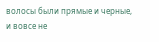волосы были прямые и черные, и вовсе не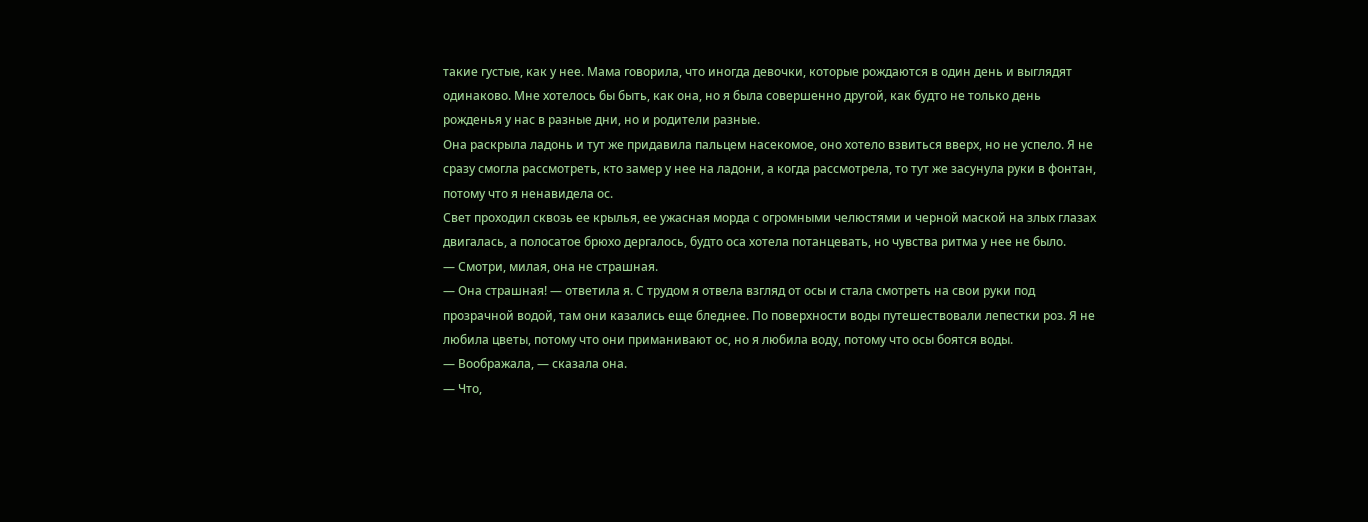такие густые, как у нее. Мама говорила, что иногда девочки, которые рождаются в один день и выглядят одинаково. Мне хотелось бы быть, как она, но я была совершенно другой, как будто не только день рожденья у нас в разные дни, но и родители разные.
Она раскрыла ладонь и тут же придавила пальцем насекомое, оно хотело взвиться вверх, но не успело. Я не сразу смогла рассмотреть, кто замер у нее на ладони, а когда рассмотрела, то тут же засунула руки в фонтан, потому что я ненавидела ос.
Свет проходил сквозь ее крылья, ее ужасная морда с огромными челюстями и черной маской на злых глазах двигалась, а полосатое брюхо дергалось, будто оса хотела потанцевать, но чувства ритма у нее не было.
— Смотри, милая, она не страшная.
— Она страшная! — ответила я. С трудом я отвела взгляд от осы и стала смотреть на свои руки под прозрачной водой, там они казались еще бледнее. По поверхности воды путешествовали лепестки роз. Я не любила цветы, потому что они приманивают ос, но я любила воду, потому что осы боятся воды.
— Воображала, — сказала она.
— Что,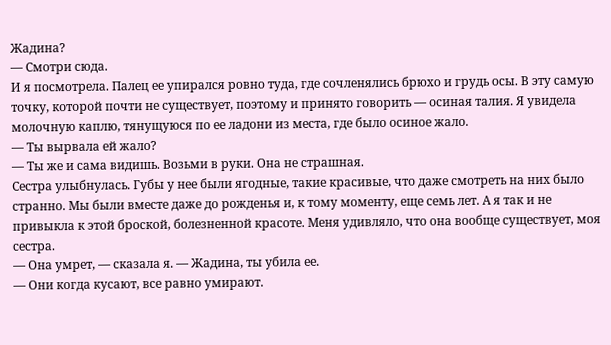Жадина?
— Смотри сюда.
И я посмотрела. Палец ее упирался ровно туда, где сочленялись брюхо и грудь осы. В эту самую точку, которой почти не существует, поэтому и принято говорить — осиная талия. Я увидела молочную каплю, тянущуюся по ее ладони из места, где было осиное жало.
— Ты вырвала ей жало?
— Ты же и сама видишь. Возьми в руки. Она не страшная.
Сестра улыбнулась. Губы у нее были ягодные, такие красивые, что даже смотреть на них было странно. Мы были вместе даже до рожденья и, к тому моменту, еще семь лет. А я так и не привыкла к этой броской, болезненной красоте. Меня удивляло, что она вообще существует, моя сестра.
— Она умрет, — сказала я. — Жадина, ты убила ее.
— Они когда кусают, все равно умирают.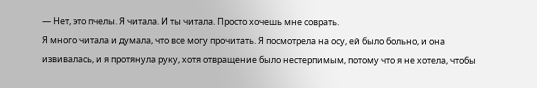— Нет, это пчелы. Я читала. И ты читала. Просто хочешь мне соврать.
Я много читала и думала, что все могу прочитать. Я посмотрела на осу, ей было больно, и она извивалась, и я протянула руку, хотя отвращение было нестерпимым, потому что я не хотела, чтобы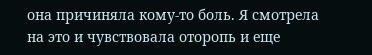она причиняла кому-то боль. Я смотрела на это и чувствовала оторопь и еще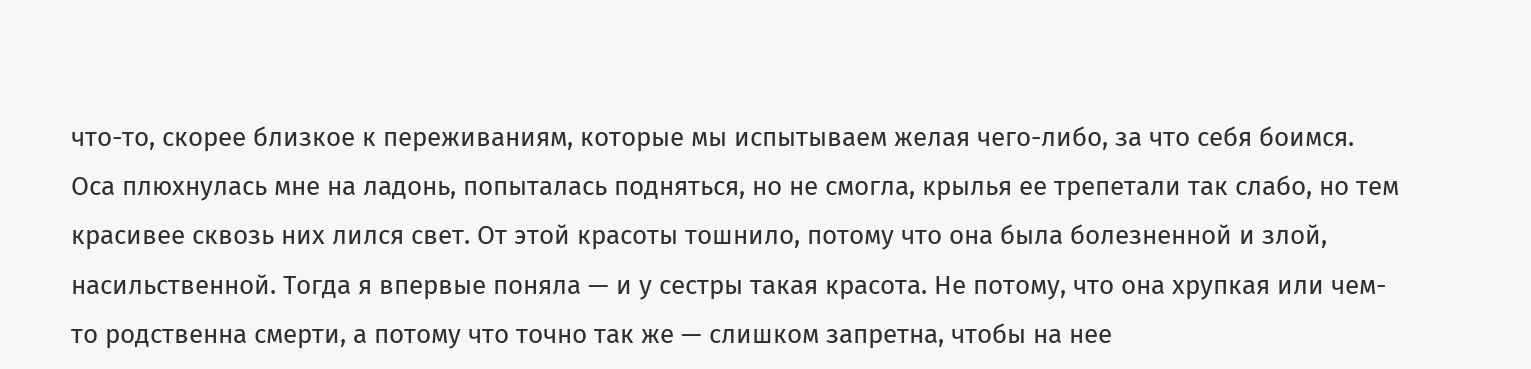что-то, скорее близкое к переживаниям, которые мы испытываем желая чего-либо, за что себя боимся.
Оса плюхнулась мне на ладонь, попыталась подняться, но не смогла, крылья ее трепетали так слабо, но тем красивее сквозь них лился свет. От этой красоты тошнило, потому что она была болезненной и злой, насильственной. Тогда я впервые поняла — и у сестры такая красота. Не потому, что она хрупкая или чем-то родственна смерти, а потому что точно так же — слишком запретна, чтобы на нее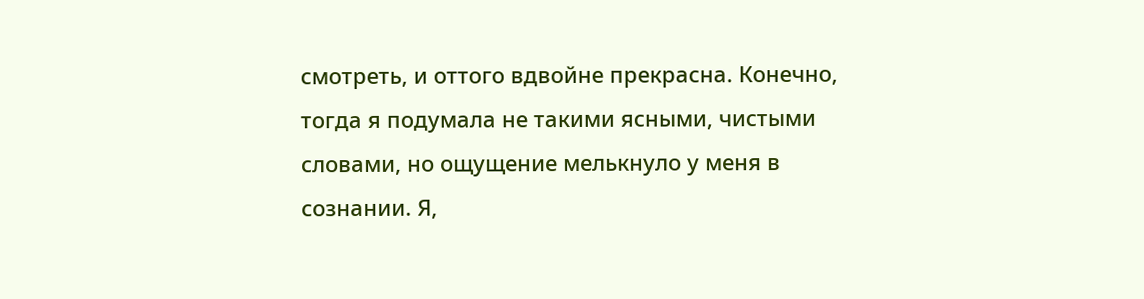смотреть, и оттого вдвойне прекрасна. Конечно, тогда я подумала не такими ясными, чистыми словами, но ощущение мелькнуло у меня в сознании. Я,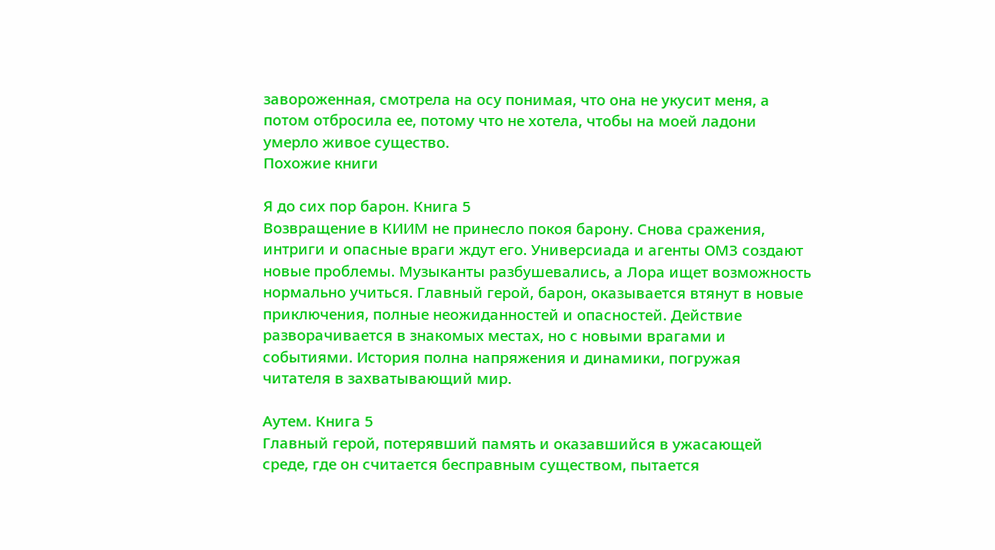завороженная, смотрела на осу понимая, что она не укусит меня, а потом отбросила ее, потому что не хотела, чтобы на моей ладони умерло живое существо.
Похожие книги

Я до сих пор барон. Книга 5
Возвращение в КИИМ не принесло покоя барону. Снова сражения, интриги и опасные враги ждут его. Универсиада и агенты ОМЗ создают новые проблемы. Музыканты разбушевались, а Лора ищет возможность нормально учиться. Главный герой, барон, оказывается втянут в новые приключения, полные неожиданностей и опасностей. Действие разворачивается в знакомых местах, но с новыми врагами и событиями. История полна напряжения и динамики, погружая читателя в захватывающий мир.

Аутем. Книга 5
Главный герой, потерявший память и оказавшийся в ужасающей среде, где он считается бесправным существом, пытается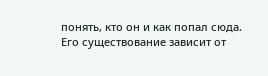понять, кто он и как попал сюда. Его существование зависит от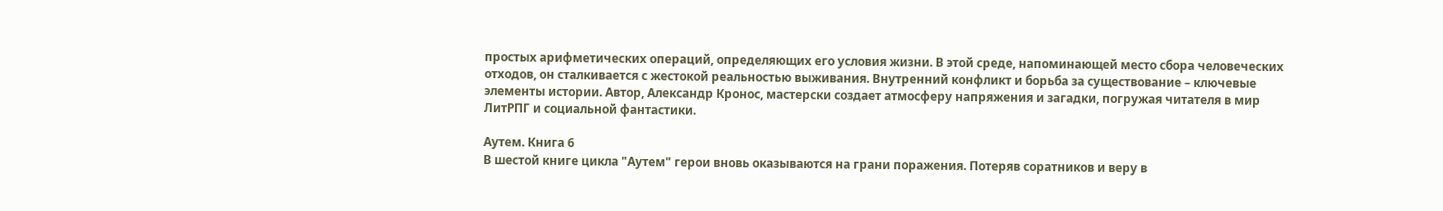простых арифметических операций, определяющих его условия жизни. В этой среде, напоминающей место сбора человеческих отходов, он сталкивается с жестокой реальностью выживания. Внутренний конфликт и борьба за существование – ключевые элементы истории. Автор, Александр Кронос, мастерски создает атмосферу напряжения и загадки, погружая читателя в мир ЛитРПГ и социальной фантастики.

Аутем. Книга 6
В шестой книге цикла "Аутем" герои вновь оказываются на грани поражения. Потеряв соратников и веру в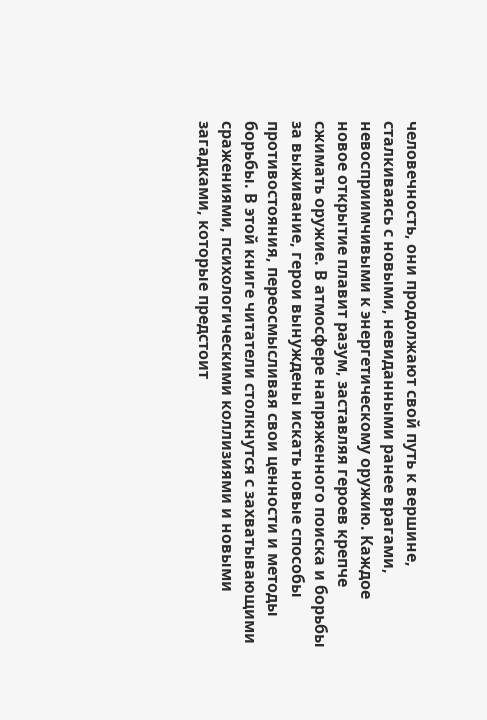человечность, они продолжают свой путь к вершине, сталкиваясь с новыми, невиданными ранее врагами, невосприимчивыми к энергетическому оружию. Каждое новое открытие плавит разум, заставляя героев крепче сжимать оружие. В атмосфере напряженного поиска и борьбы за выживание, герои вынуждены искать новые способы противостояния, переосмысливая свои ценности и методы борьбы. В этой книге читатели столкнутся с захватывающими сражениями, психологическими коллизиями и новыми загадками, которые предстоит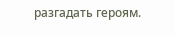разгадать героям.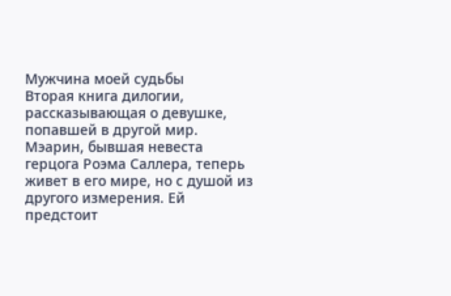Мужчина моей судьбы
Вторая книга дилогии, рассказывающая о девушке, попавшей в другой мир. Мэарин, бывшая невеста герцога Роэма Саллера, теперь живет в его мире, но с душой из другого измерения. Ей предстоит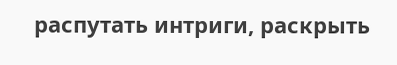распутать интриги, раскрыть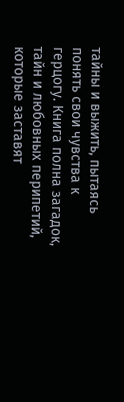тайны и выжить, пытаясь понять свои чувства к герцогу. Книга полна загадок, тайн и любовных перипетий, которые заставят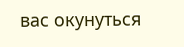вас окунуться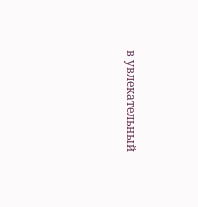в увлекательный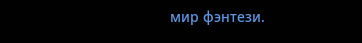мир фэнтези.